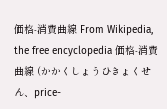価格-消費曲線 From Wikipedia, the free encyclopedia 価格-消費曲線 (かかくしょうひきょくせん、price-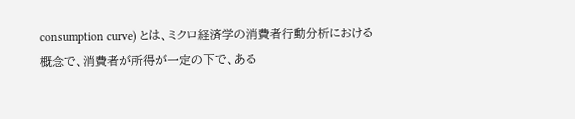consumption curve) とは、ミクロ経済学の消費者行動分析における概念で、消費者が所得が一定の下で、ある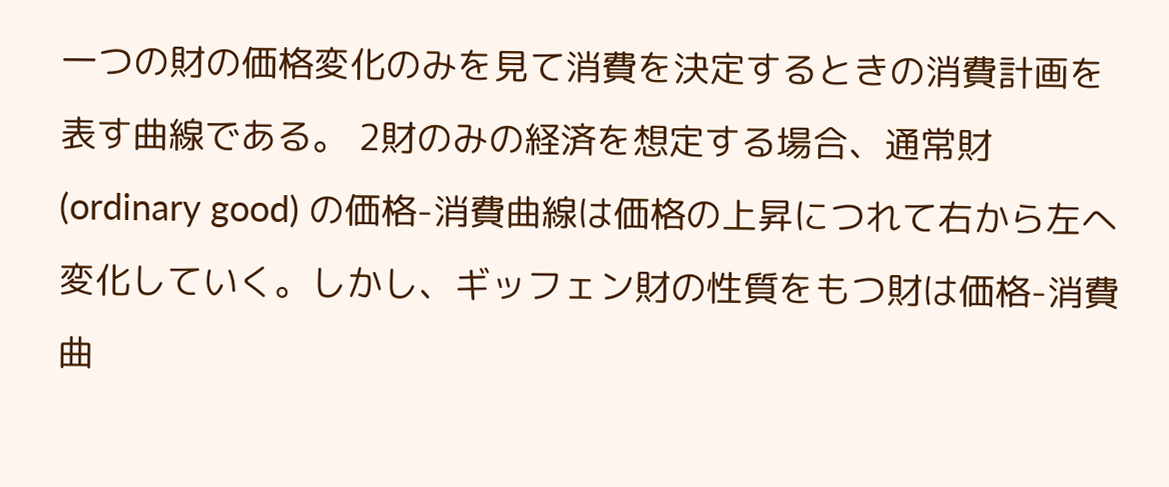一つの財の価格変化のみを見て消費を決定するときの消費計画を表す曲線である。 2財のみの経済を想定する場合、通常財 (ordinary good) の価格-消費曲線は価格の上昇につれて右から左へ変化していく。しかし、ギッフェン財の性質をもつ財は価格-消費曲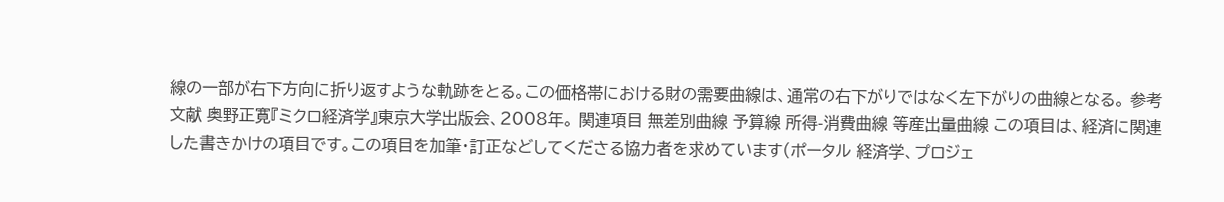線の一部が右下方向に折り返すような軌跡をとる。この価格帯における財の需要曲線は、通常の右下がりではなく左下がりの曲線となる。 参考文献 奥野正寛『ミクロ経済学』東京大学出版会、2008年。 関連項目 無差別曲線 予算線 所得-消費曲線 等産出量曲線 この項目は、経済に関連した書きかけの項目です。この項目を加筆・訂正などしてくださる協力者を求めています(ポータル 経済学、プロジェ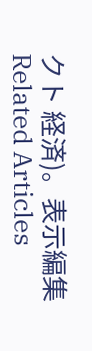クト 経済)。表示編集 Related Articles